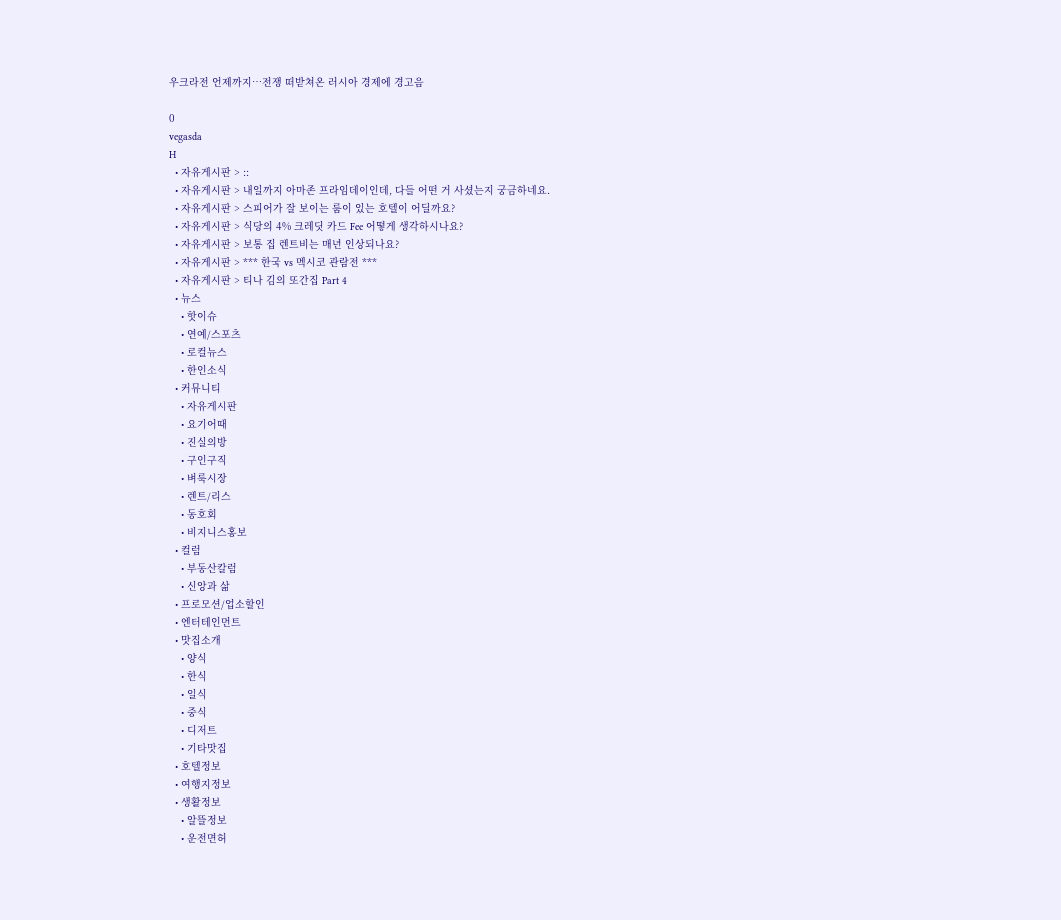우크라전 언제까지…전쟁 떠받쳐온 러시아 경제에 경고음

0
vegasda
H
  • 자유게시판 > ::
  • 자유게시판 > 내일까지 아마존 프라임데이인데, 다들 어떤 거 사셨는지 궁금하네요.
  • 자유게시판 > 스피어가 잘 보이는 룸이 있는 호텔이 어딜까요?
  • 자유게시판 > 식당의 4% 크레딧 카드 Fee 어떻게 생각하시나요?
  • 자유게시판 > 보통 집 렌트비는 매년 인상되나요?
  • 자유게시판 > *** 한국 vs 멕시코 관람전 ***
  • 자유게시판 > 티나 김의 또간집 Part 4
  • 뉴스
    • 핫이슈
    • 연예/스포츠
    • 로컬뉴스
    • 한인소식
  • 커뮤니티
    • 자유게시판
    • 요기어때
    • 진실의방
    • 구인구직
    • 벼룩시장
    • 렌트/리스
    • 동호회
    • 비지니스홍보
  • 컬럼
    • 부동산칼럼
    • 신앙과 삶
  • 프로모션/업소할인
  • 엔터테인먼트
  • 맛집소개
    • 양식
    • 한식
    • 일식
    • 중식
    • 디저트
    • 기타맛집
  • 호텔정보
  • 여행지정보
  • 생활정보
    • 알뜰정보
    • 운전면허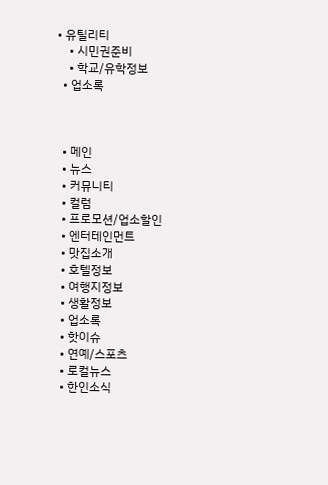• 유틸리티
    • 시민권준비
    • 학교/유학정보
  • 업소록



  • 메인
  • 뉴스
  • 커뮤니티
  • 컬럼
  • 프로모션/업소할인
  • 엔터테인먼트
  • 맛집소개
  • 호텔정보
  • 여행지정보
  • 생활정보
  • 업소록
  • 핫이슈
  • 연예/스포츠
  • 로컬뉴스
  • 한인소식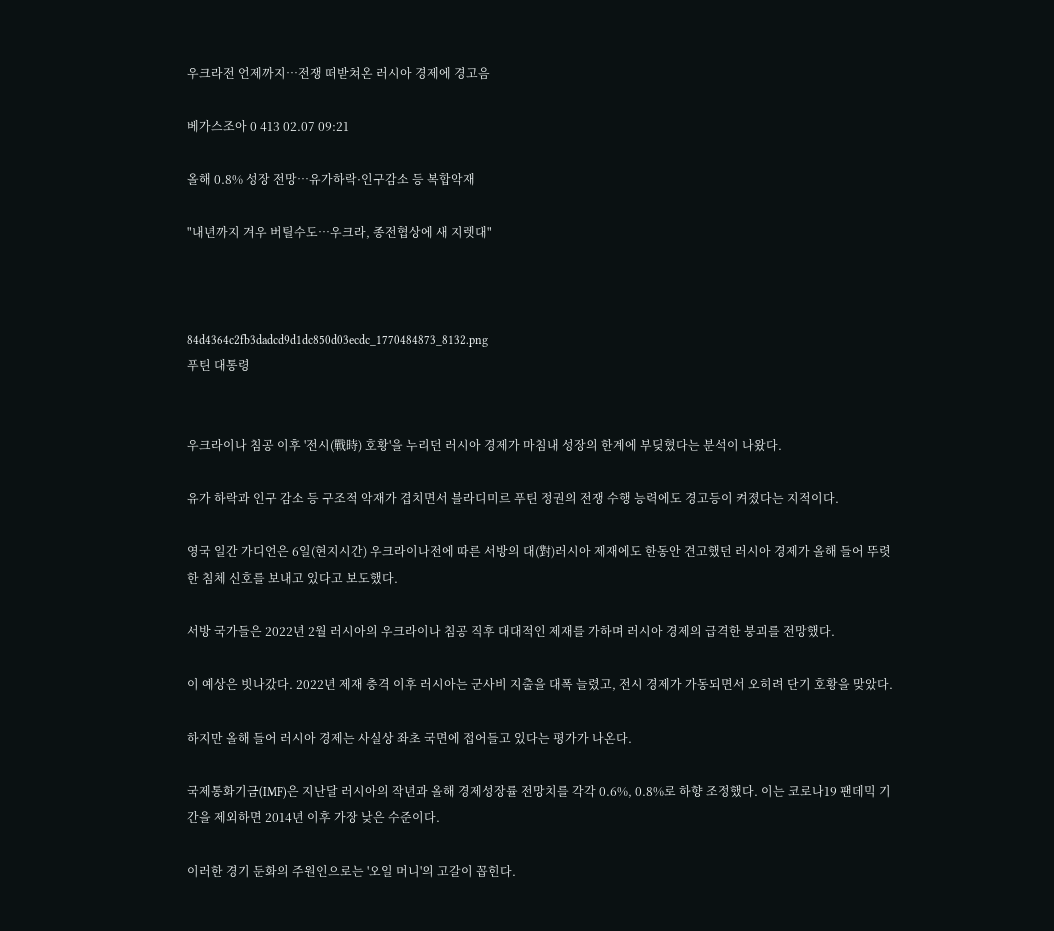우크라전 언제까지…전쟁 떠받쳐온 러시아 경제에 경고음

베가스조아 0 413 02.07 09:21

올해 0.8% 성장 전망…유가하락·인구감소 등 복합악재

"내년까지 겨우 버틸수도…우크라, 종전협상에 새 지렛대"



84d4364c2fb3dadcd9d1dc850d03ecdc_1770484873_8132.png
푸틴 대통령


우크라이나 침공 이후 '전시(戰時) 호황'을 누리던 러시아 경제가 마침내 성장의 한계에 부딪혔다는 분석이 나왔다.

유가 하락과 인구 감소 등 구조적 악재가 겹치면서 블라디미르 푸틴 정권의 전쟁 수행 능력에도 경고등이 켜졌다는 지적이다.

영국 일간 가디언은 6일(현지시간) 우크라이나전에 따른 서방의 대(對)러시아 제재에도 한동안 견고했던 러시아 경제가 올해 들어 뚜렷한 침체 신호를 보내고 있다고 보도했다.

서방 국가들은 2022년 2월 러시아의 우크라이나 침공 직후 대대적인 제재를 가하며 러시아 경제의 급격한 붕괴를 전망했다.

이 예상은 빗나갔다. 2022년 제재 충격 이후 러시아는 군사비 지출을 대폭 늘렸고, 전시 경제가 가동되면서 오히려 단기 호황을 맞았다.

하지만 올해 들어 러시아 경제는 사실상 좌초 국면에 접어들고 있다는 평가가 나온다.

국제통화기금(IMF)은 지난달 러시아의 작년과 올해 경제성장률 전망치를 각각 0.6%, 0.8%로 하향 조정했다. 이는 코로나19 팬데믹 기간을 제외하면 2014년 이후 가장 낮은 수준이다.

이러한 경기 둔화의 주원인으로는 '오일 머니'의 고갈이 꼽힌다.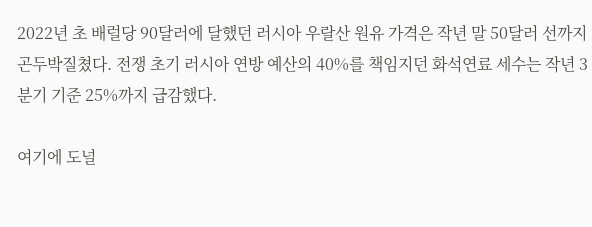2022년 초 배럴당 90달러에 달했던 러시아 우랄산 원유 가격은 작년 말 50달러 선까지 곤두박질쳤다. 전쟁 초기 러시아 연방 예산의 40%를 책임지던 화석연료 세수는 작년 3분기 기준 25%까지 급감했다.

여기에 도널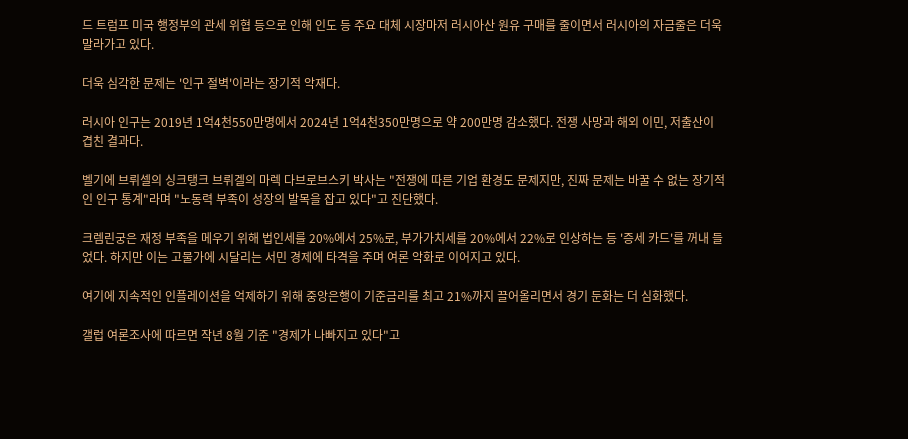드 트럼프 미국 행정부의 관세 위협 등으로 인해 인도 등 주요 대체 시장마저 러시아산 원유 구매를 줄이면서 러시아의 자금줄은 더욱 말라가고 있다.

더욱 심각한 문제는 '인구 절벽'이라는 장기적 악재다.

러시아 인구는 2019년 1억4천550만명에서 2024년 1억4천350만명으로 약 200만명 감소했다. 전쟁 사망과 해외 이민, 저출산이 겹친 결과다.

벨기에 브뤼셀의 싱크탱크 브뤼겔의 마렉 다브로브스키 박사는 "전쟁에 따른 기업 환경도 문제지만, 진짜 문제는 바꿀 수 없는 장기적인 인구 통계"라며 "노동력 부족이 성장의 발목을 잡고 있다"고 진단했다.

크렘린궁은 재정 부족을 메우기 위해 법인세를 20%에서 25%로, 부가가치세를 20%에서 22%로 인상하는 등 '증세 카드'를 꺼내 들었다. 하지만 이는 고물가에 시달리는 서민 경제에 타격을 주며 여론 악화로 이어지고 있다.

여기에 지속적인 인플레이션을 억제하기 위해 중앙은행이 기준금리를 최고 21%까지 끌어올리면서 경기 둔화는 더 심화했다.

갤럽 여론조사에 따르면 작년 8월 기준 "경제가 나빠지고 있다"고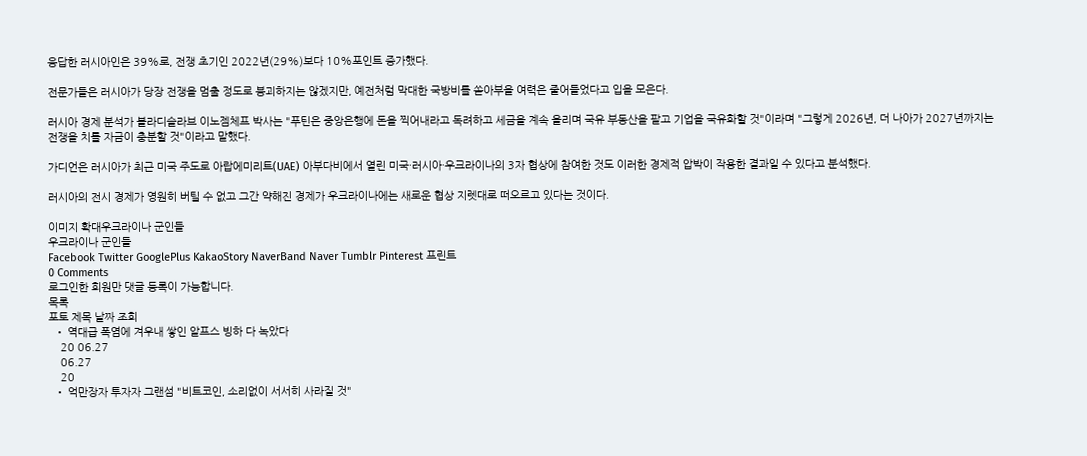응답한 러시아인은 39%로, 전쟁 초기인 2022년(29%)보다 10%포인트 증가했다.

전문가들은 러시아가 당장 전쟁을 멈출 정도로 붕괴하지는 않겠지만, 예전처럼 막대한 국방비를 쏟아부을 여력은 줄어들었다고 입을 모은다.

러시아 경제 분석가 블라디슬라브 이노젬체프 박사는 "푸틴은 중앙은행에 돈을 찍어내라고 독려하고 세금을 계속 올리며 국유 부동산을 팔고 기업을 국유화할 것"이라며 "그렇게 2026년, 더 나아가 2027년까지는 전쟁을 치를 자금이 충분할 것"이라고 말했다.

가디언은 러시아가 최근 미국 주도로 아랍에미리트(UAE) 아부다비에서 열린 미국·러시아·우크라이나의 3자 협상에 참여한 것도 이러한 경제적 압박이 작용한 결과일 수 있다고 분석했다.

러시아의 전시 경제가 영원히 버틸 수 없고 그간 약해진 경제가 우크라이나에는 새로운 협상 지렛대로 떠오르고 있다는 것이다.

이미지 확대우크라이나 군인들
우크라이나 군인들
Facebook Twitter GooglePlus KakaoStory NaverBand Naver Tumblr Pinterest 프린트
0 Comments
로그인한 회원만 댓글 등록이 가능합니다.
목록
포토 제목 날짜 조회
  • 역대급 폭염에 겨우내 쌓인 알프스 빙하 다 녹았다
    20 06.27
    06.27
    20
  • 억만장자 투자자 그랜섬 "비트코인, 소리없이 서서히 사라질 것"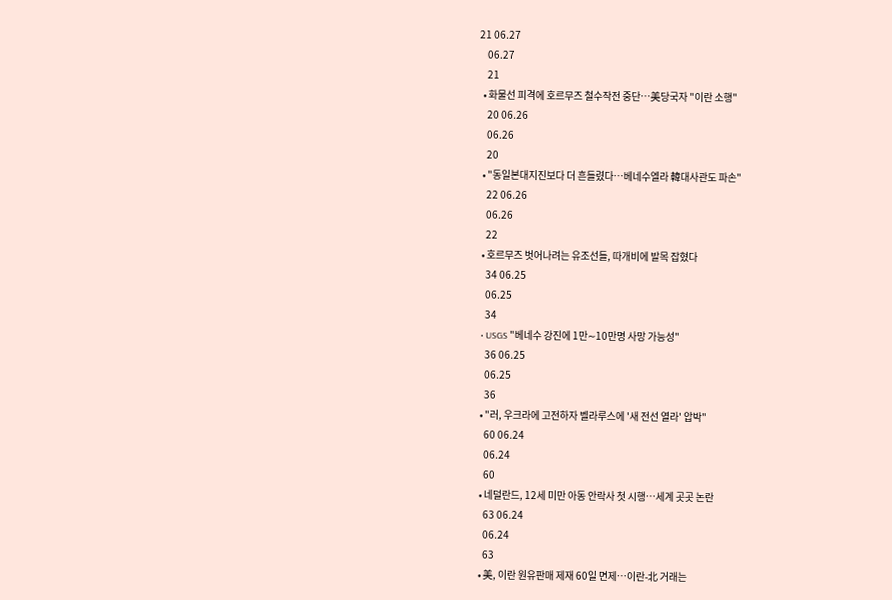21 06.27
    06.27
    21
  • 화물선 피격에 호르무즈 철수작전 중단…美당국자 "이란 소행"
    20 06.26
    06.26
    20
  • "동일본대지진보다 더 흔들렸다…베네수엘라 韓대사관도 파손"
    22 06.26
    06.26
    22
  • 호르무즈 벗어나려는 유조선들, 따개비에 발목 잡혔다
    34 06.25
    06.25
    34
  • USGS "베네수 강진에 1만∼10만명 사망 가능성"
    36 06.25
    06.25
    36
  • "러, 우크라에 고전하자 벨라루스에 '새 전선 열라' 압박"
    60 06.24
    06.24
    60
  • 네덜란드, 12세 미만 아동 안락사 첫 시행…세계 곳곳 논란
    63 06.24
    06.24
    63
  • 美, 이란 원유판매 제재 60일 면제…이란-北 거래는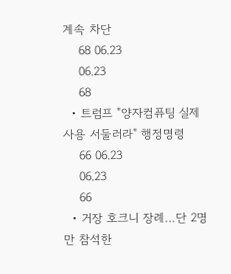계속 차단
    68 06.23
    06.23
    68
  • 트럼프 "양자컴퓨팅 실제 사용 서둘러라" 행정명령
    66 06.23
    06.23
    66
  • 거장 호크니 장례…단 2명만 참석한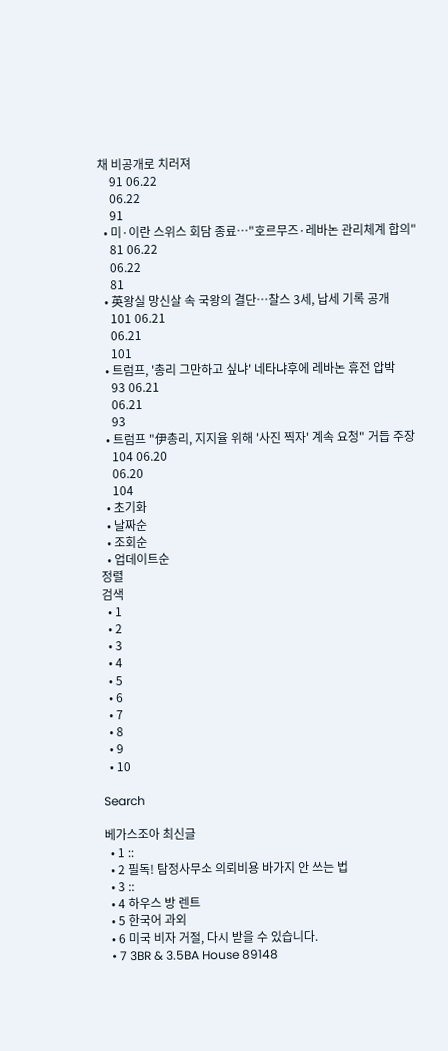채 비공개로 치러져
    91 06.22
    06.22
    91
  • 미·이란 스위스 회담 종료…"호르무즈·레바논 관리체계 합의"
    81 06.22
    06.22
    81
  • 英왕실 망신살 속 국왕의 결단…찰스 3세, 납세 기록 공개
    101 06.21
    06.21
    101
  • 트럼프, '총리 그만하고 싶냐' 네타냐후에 레바논 휴전 압박
    93 06.21
    06.21
    93
  • 트럼프 "伊총리, 지지율 위해 '사진 찍자' 계속 요청" 거듭 주장
    104 06.20
    06.20
    104
  • 초기화
  • 날짜순
  • 조회순
  • 업데이트순
정렬
검색
  • 1
  • 2
  • 3
  • 4
  • 5
  • 6
  • 7
  • 8
  • 9
  • 10

Search

베가스조아 최신글
  • 1 ::
  • 2 필독! 탐정사무소 의뢰비용 바가지 안 쓰는 법
  • 3 ::
  • 4 하우스 방 렌트
  • 5 한국어 과외
  • 6 미국 비자 거절, 다시 받을 수 있습니다.
  • 7 3BR & 3.5BA House 89148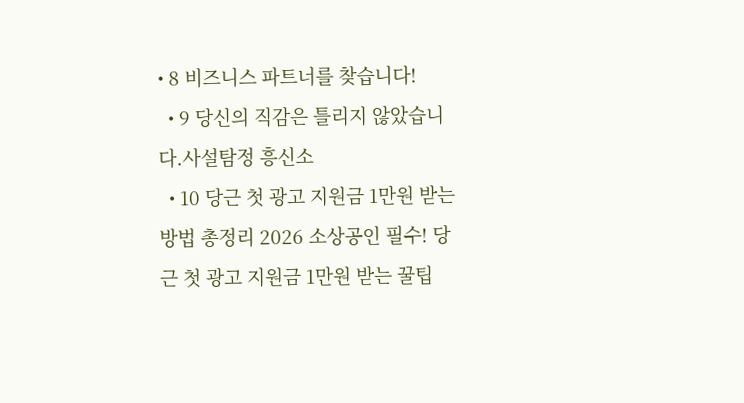• 8 비즈니스 파트너를 찾습니다!
  • 9 당신의 직감은 틀리지 않았습니다.사설탐정 흥신소
  • 10 당근 첫 광고 지원금 1만원 받는 방법 총정리 2026 소상공인 필수! 당근 첫 광고 지원금 1만원 받는 꿀팁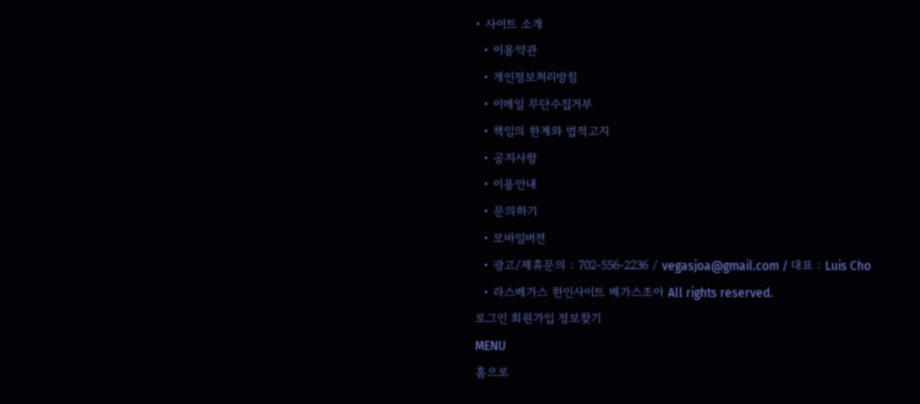• 사이트 소개
  • 이용약관
  • 개인정보처리방침
  • 이메일 무단수집거부
  • 책임의 한계와 법적고지
  • 공지사항
  • 이용안내
  • 문의하기
  • 모바일버전
  • 광고/제휴문의 : 702-556-2236 / vegasjoa@gmail.com / 대표 : Luis Cho
  • 라스베가스 한인사이트 베가스조아 All rights reserved.
로그인 회원가입 정보찾기
MENU
홈으로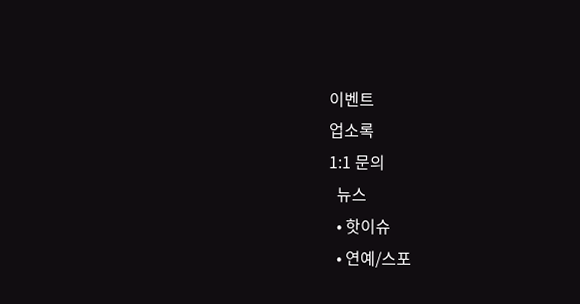이벤트
업소록
1:1 문의
  뉴스
  • 핫이슈
  • 연예/스포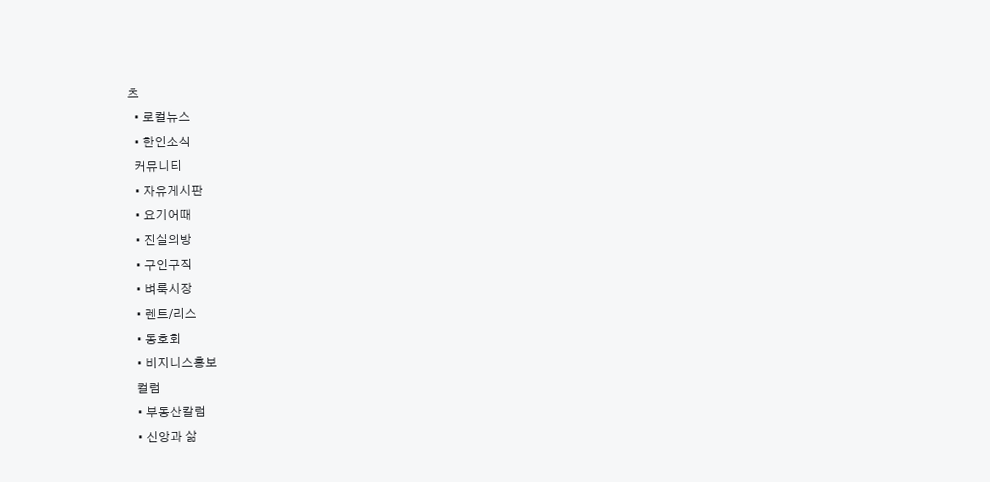츠
  • 로컬뉴스
  • 한인소식
  커뮤니티
  • 자유게시판
  • 요기어때
  • 진실의방
  • 구인구직
  • 벼룩시장
  • 렌트/리스
  • 동호회
  • 비지니스홍보
  컬럼
  • 부동산칼럼
  • 신앙과 삶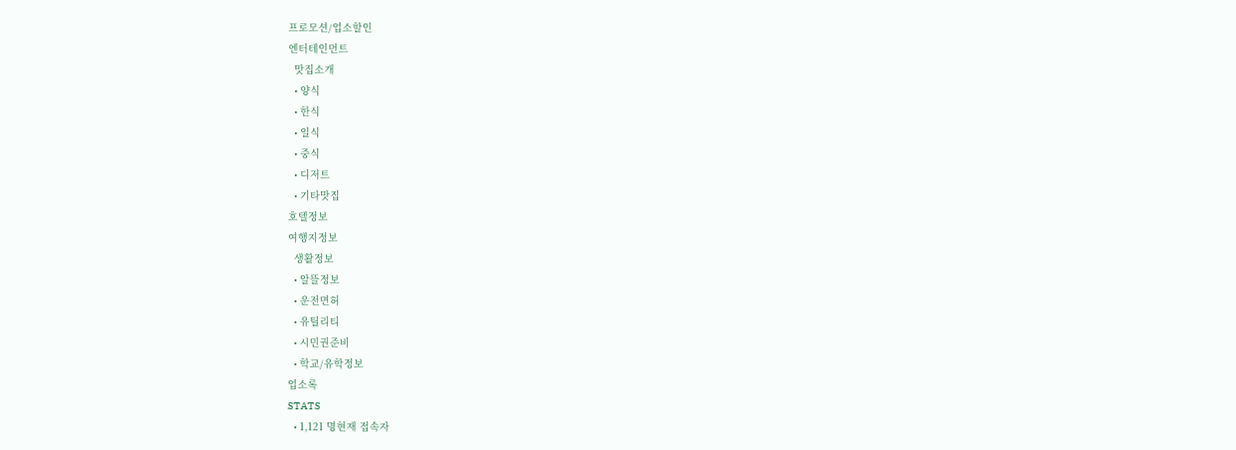프로모션/업소할인
엔터테인먼트
  맛집소개
  • 양식
  • 한식
  • 일식
  • 중식
  • 디저트
  • 기타맛집
호텔정보
여행지정보
  생활정보
  • 알뜰정보
  • 운전면허
  • 유틸리티
  • 시민권준비
  • 학교/유학정보
업소록
STATS
  • 1,121 명현재 접속자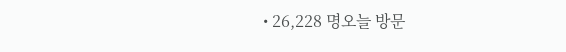• 26,228 명오늘 방문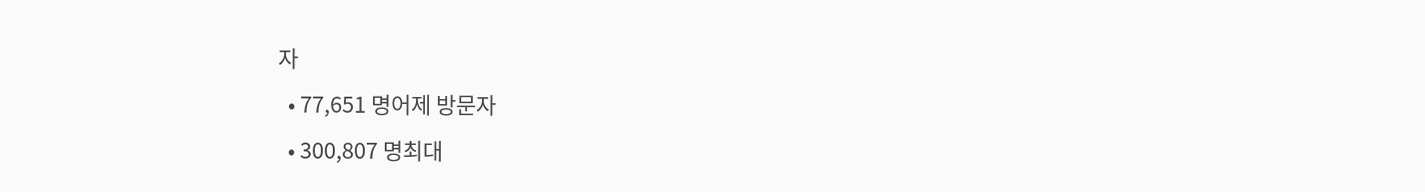자
  • 77,651 명어제 방문자
  • 300,807 명최대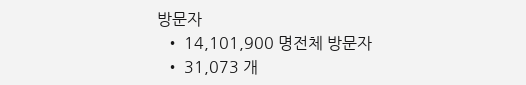방문자
  • 14,101,900 명전체 방문자
  • 31,073 개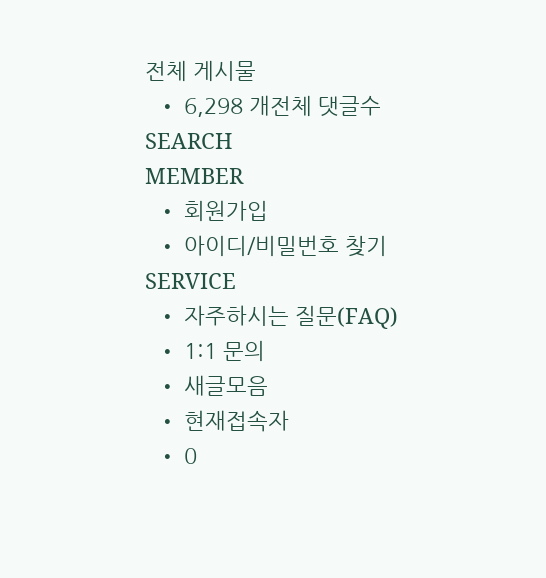전체 게시물
  • 6,298 개전체 댓글수
SEARCH
MEMBER
  • 회원가입
  • 아이디/비밀번호 찾기
SERVICE
  • 자주하시는 질문(FAQ)
  • 1:1 문의
  • 새글모음
  • 현재접속자
  • 0